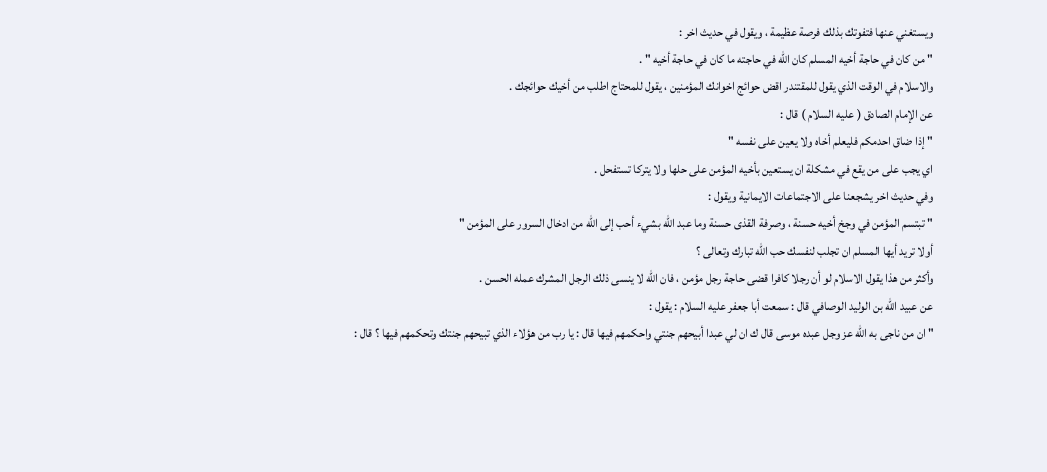ويستغني عنها فتفوتك بذلك فرصة عظيمة ، ويقول في حديث اخر :
" من كان في حاجة أخيه المسلم كان الله في حاجته ما كان في حاجة أخيه " .
والاسلام في الوقت الذي يقول للمقتندر اقض حوائج اخوانك المؤمنين ، يقول للمحتاج اطلب من أخيك حوائجك .
عن الإمام الصادق ( عليه السلام ) قال :
" إذا ضاق احدمكم فليعلم أخاه ولا يعين على نفسه "
اي يجب على من يقع في مشكلة ان يستعين بأخيه المؤمن على حلها ولا يتركا تستفحل .
وفي حديث اخر يشجعنا على الاجتماعات الايمانية ويقول :
" تبتسم المؤمن في وجخ أخيه حسنة ، وصرفة القذى حسنة وما عبد الله بشيء أحب إلى الله من ادخال السرور على المؤمن "
أولا تريد أيها المسلم ان تجلب لنفسك حب الله تبارك وتعالى ؟
وأكثر من هذا يقول الاسلام لو أن رجلا كافرا قضى حاجة رجل مؤمن ، فان الله لا ينسى ذلك الرجل المشرك عمله الحسن .
عن عبيد الله بن الوليد الوصافي قال : سمعت أبا جعفر عليه السلام : يقول :
" ان من ناجى به الله عز وجل عبده موسى قال ك ان لي عبدا أبيحهم جنتي واحكمهم فيها قال : يا رب من هؤلاء الذي تبيحهم جنتك وتحكمهم فيها ؟ قال :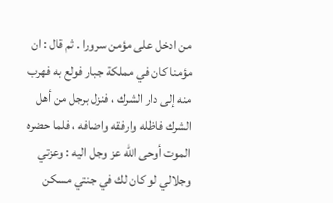من ادخل على مؤمن سرورا . ثم قال : ان مؤمنا كان في مملكة جبار فولع به فهرب منه إلى دار الشرك ، فنزل برجل من أهل الشرك فاظله وارفقه واضافه ، فلما حضره الموت أوحى الله عز وجل اليه : وعزتي وجلالي لو كان لك في جنتي مسكن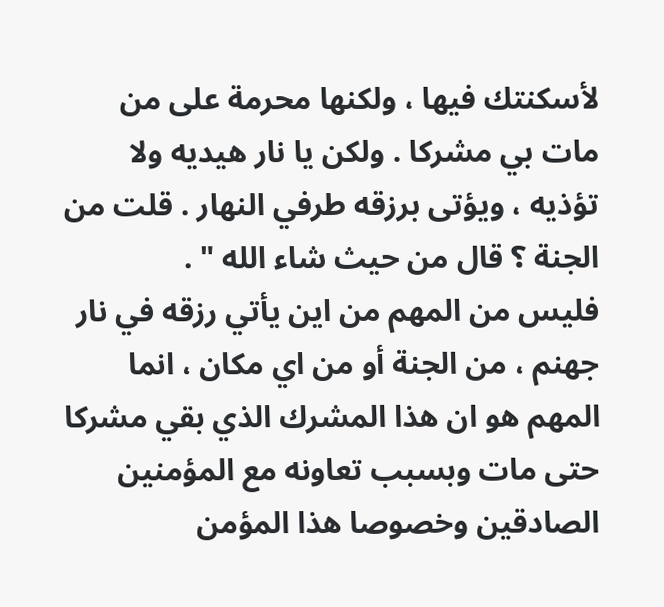لأسكنتك فيها ، ولكنها محرمة على من مات بي مشركا . ولكن يا نار هيديه ولا تؤذيه ، ويؤتى برزقه طرفي النهار . قلت من الجنة ؟ قال من حيث شاء الله " .
فليس من المهم من اين يأتي رزقه في نار جهنم ، من الجنة أو من اي مكان ، انما المهم هو ان هذا المشرك الذي بقي مشركا حتى مات وبسبب تعاونه مع المؤمنين الصادقين وخصوصا هذا المؤمن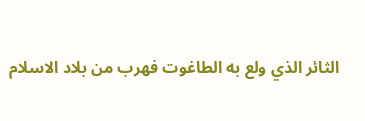الثائر الذي ولع به الطاغوت فهرب من بلاد الاسلام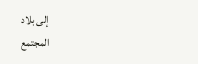إلى بلاد
المجتمع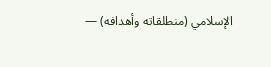الإسلامي (منطلقاته وأهدافه) —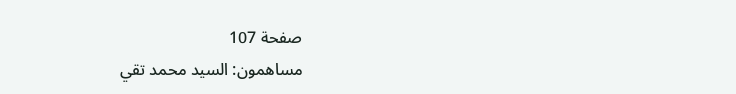صفحة 107
مساهمون: السيد محمد تقي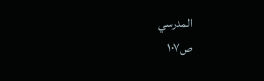المدرسي
ص١٠٧